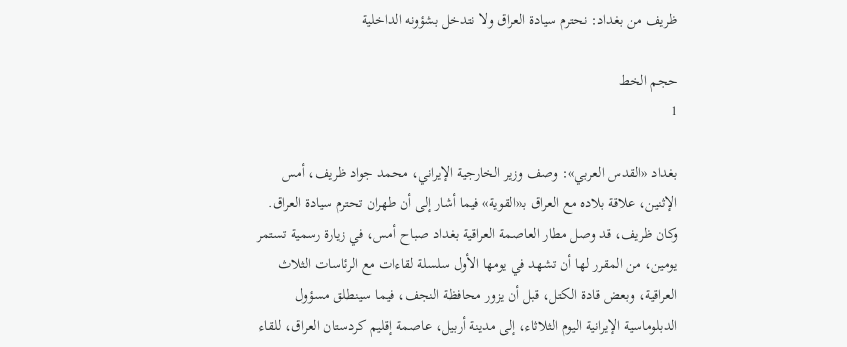ظريف من بغداد: نحترم سيادة العراق ولا نتدخل بشؤونه الداخلية

حجم الخط
1

بغداد «القدس العربي»: وصف وزير الخارجية الإيراني، محمد جواد ظريف، أمس الإثنين، علاقة بلاده مع العراق بـ«القوية» فيما أشار إلى أن طهران تحترم سيادة العراق.
وكان ظريف، قد وصل مطار العاصمة العراقية بغداد صباح أمس، في زيارة رسمية تستمر يومين، من المقرر لها أن تشهد في يومها الأول سلسلة لقاءات مع الرئاسات الثلاث العراقية، وبعض قادة الكتل، قبل أن يزور محافظة النجف، فيما سينطلق مسؤول الدبلوماسية الإيرانية اليوم الثلاثاء، إلى مدينة أربيل، عاصمة إقليم كردستان العراق، للقاء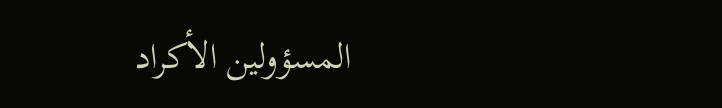المسؤولين الأكراد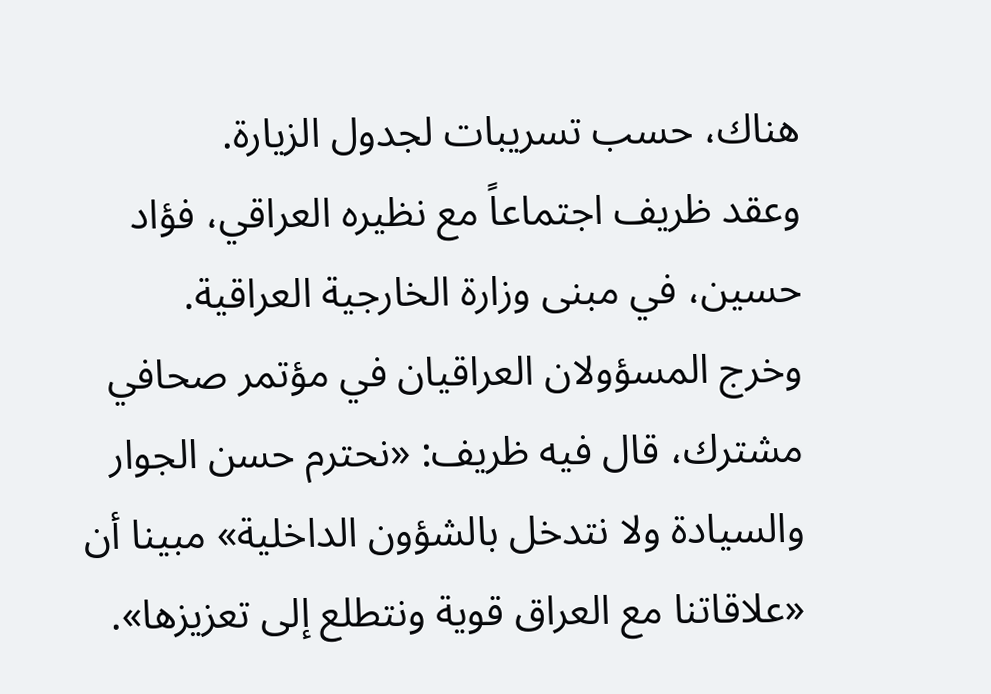هناك، حسب تسريبات لجدول الزيارة.
وعقد ظريف اجتماعاً مع نظيره العراقي، فؤاد حسين، في مبنى وزارة الخارجية العراقية.
وخرج المسؤولان العراقيان في مؤتمر صحافي مشترك، قال فيه ظريف: «نحترم حسن الجوار والسيادة ولا نتدخل بالشؤون الداخلية» مبينا أن «علاقاتنا مع العراق قوية ونتطلع إلى تعزيزها».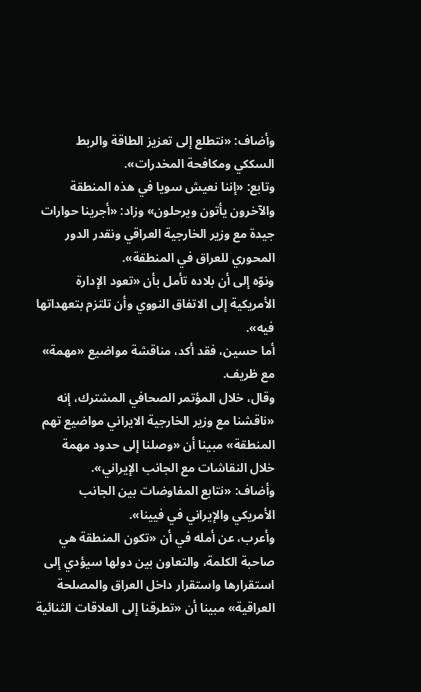وأضاف: «نتطلع إلى تعزيز الطاقة والربط السككي ومكافحة المخدرات».
وتابع: «إننا نعيش سويا في هذه المنطقة والآخرون يأتون ويرحلون» وزاد: «أجرينا حوارات جيدة مع وزير الخارجية العراقي ونقدر الدور المحوري للعراق في المنطقة».
ونوّه إلى أن بلاده تأمل بأن «تعود الإدارة الأمريكية إلى الاتفاق النووي وأن تلتزم بتعهداتها فيه».
أما حسين، فقد أكد، مناقشة مواضيع «مهمة» مع ظريف.
وقال، خلال المؤتمر الصحافي المشترك، إنه «ناقشنا مع وزير الخارجية الايراني مواضيع تهم المنطقة» مبينا أن «وصلنا إلى حدود مهمة خلال النقاشات مع الجانب الإيراني».
وأضاف: «نتابع المفاوضات بين الجانب الأمريكي والإيراني في فيينا».
وأعرب، عن أمله في أن «تكون المنطقة هي صاحبة الكلمة، والتعاون بين دولها سيؤدي إلى استقرارها واستقرار داخل العراق والمصلحة العراقية» مبينا أن «تطرقنا إلى العلاقات الثنائية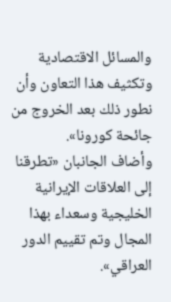والمسائل الاقتصادية وتكثيف هذا التعاون وأن نطور ذلك بعد الخروج من جائحة كورونا».
وأضاف الجانبان «تطرقنا إلى العلاقات الإيرانية الخليجية وسعداء بهذا المجال وتم تقييم الدور العراقي».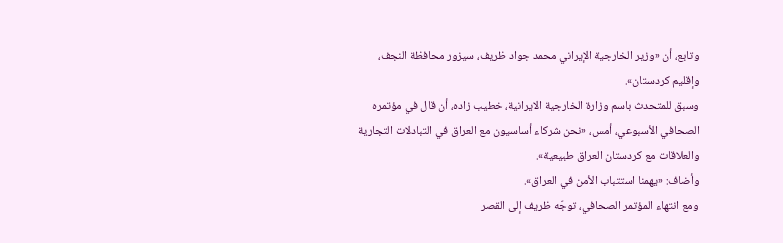وتابع، أن «وزير الخارجية الإيراني محمد جواد ظريف، سيزور محافظة النجف، وإقليم كردستان».
وسبق للمتحدث باسم وزارة الخارجية الايرانية، خطيب زاده، أن قال في مؤتمره الصحافي الأسبوعي، أمس، «نحن شركاء أساسيون مع العراق في التبادلات التجارية والعلاقات مع كردستان العراق طبيعية».
وأضاف: «يهمنا استتباب الأمن في العراق».
ومع انتهاء المؤتمر الصحافي، توجّه ظريف إلى القصر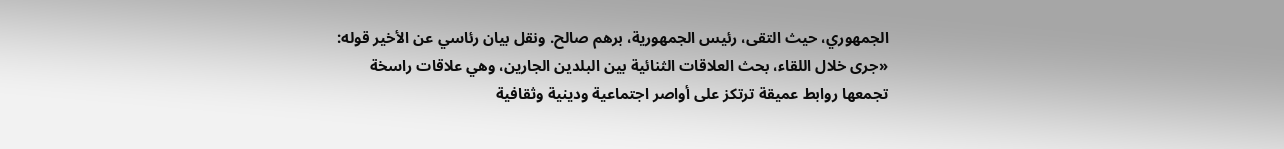الجمهوري، حيث التقى، رئيس الجمهورية، برهم صالح. ونقل بيان رئاسي عن الأخير قوله: «جرى خلال اللقاء، بحث العلاقات الثنائية بين البلدين الجارين، وهي علاقات راسخة تجمعها روابط عميقة ترتكز على أواصر اجتماعية ودينية وثقافية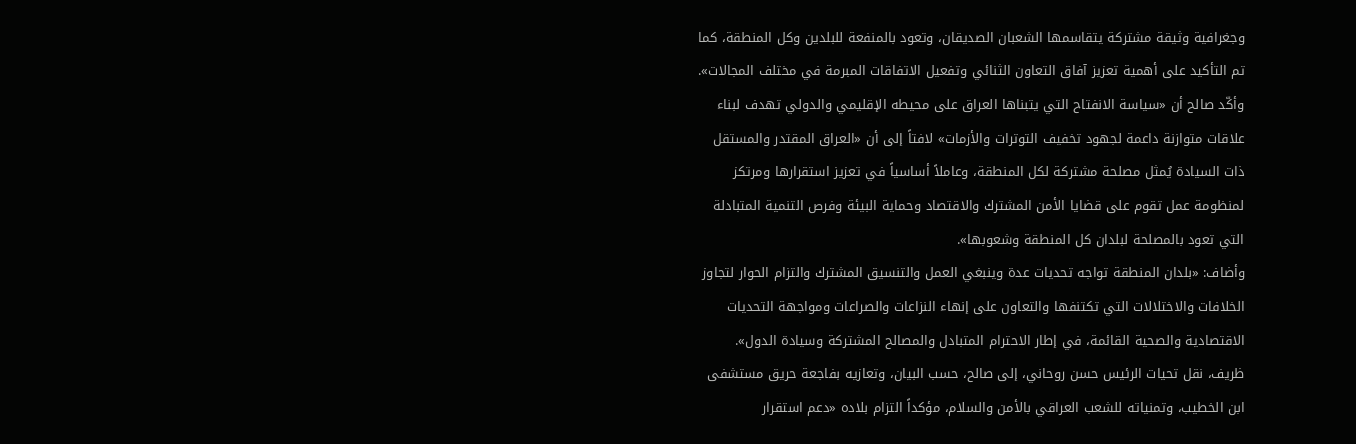وجغرافية وثيقة مشتركة يتقاسمها الشعبان الصديقان، وتعود بالمنفعة للبلدين وكل المنطقة، كما تم التأكيد على أهمية تعزيز آفاق التعاون الثنائي وتفعيل الاتفاقات المبرمة في مختلف المجالات».
وأكّد صالح أن «سياسة الانفتاح التي يتبناها العراق على محيطه الإقليمي والدولي تهدف لبناء علاقات متوازنة داعمة لجهود تخفيف التوترات والأزمات» لافتاً إلى أن «العراق المقتدر والمستقل ذات السيادة يُمثل مصلحة مشتركة لكل المنطقة، وعاملاً أساسياً في تعزيز استقرارها ومرتكز لمنظومة عمل تقوم على قضايا الأمن المشترك والاقتصاد وحماية البيئة وفرص التنمية المتبادلة التي تعود بالمصلحة لبلدان كل المنطقة وشعوبها».
وأضاف: «بلدان المنطقة تواجه تحديات عدة وينبغي العمل والتنسيق المشترك والتزام الحوار لتجاوز الخلافات والاختلالات التي تكتنفها والتعاون على إنهاء النزاعات والصراعات ومواجهة التحديات الاقتصادية والصحية القائمة، في إطار الاحترام المتبادل والمصالح المشتركة وسيادة الدول».
ظريف، نقل تحيات الرئيس حسن روحاني، إلى صالح، حسب البيان، وتعازيه بفاجعة حريق مستشفى ابن الخطيب، وتمنياته للشعب العراقي بالأمن والسلام، مؤكداً التزام بلاده «دعم استقرار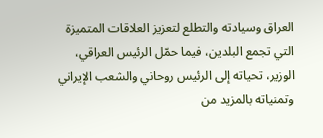العراق وسيادته والتطلع لتعزيز العلاقات المتميزة التي تجمع البلدين، فيما حمّل الرئيس العراقي، الوزير، تحياته إلى الرئيس روحاني والشعب الإيراني وتمنياته بالمزيد من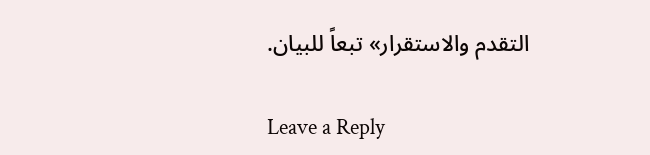التقدم والاستقرار» تبعاً للبيان.

Leave a Reply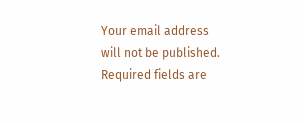Your email address will not be published. Required fields are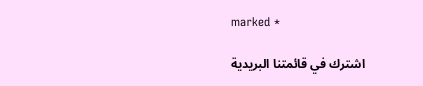marked *

اشترك في قائمتنا البريدية